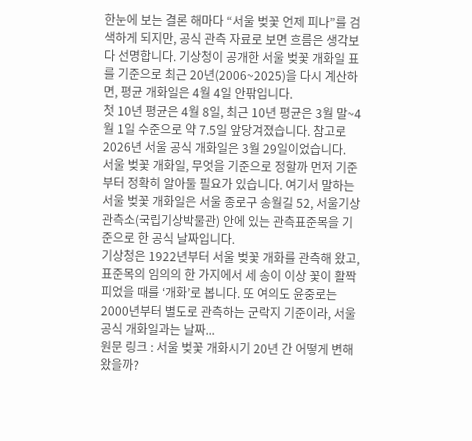한눈에 보는 결론 해마다 “서울 벚꽃 언제 피나”를 검색하게 되지만, 공식 관측 자료로 보면 흐름은 생각보다 선명합니다. 기상청이 공개한 서울 벚꽃 개화일 표를 기준으로 최근 20년(2006~2025)을 다시 계산하면, 평균 개화일은 4월 4일 안팎입니다.
첫 10년 평균은 4월 8일, 최근 10년 평균은 3월 말~4월 1일 수준으로 약 7.5일 앞당겨졌습니다. 참고로 2026년 서울 공식 개화일은 3월 29일이었습니다.
서울 벚꽃 개화일, 무엇을 기준으로 정할까 먼저 기준부터 정확히 알아둘 필요가 있습니다. 여기서 말하는 서울 벚꽃 개화일은 서울 종로구 송월길 52, 서울기상관측소(국립기상박물관) 안에 있는 관측표준목을 기준으로 한 공식 날짜입니다.
기상청은 1922년부터 서울 벚꽃 개화를 관측해 왔고, 표준목의 임의의 한 가지에서 세 송이 이상 꽃이 활짝 피었을 때를 ‘개화’로 봅니다. 또 여의도 윤중로는 2000년부터 별도로 관측하는 군락지 기준이라, 서울 공식 개화일과는 날짜...
원문 링크 : 서울 벚꽃 개화시기 20년 간 어떻게 변해왔을까?